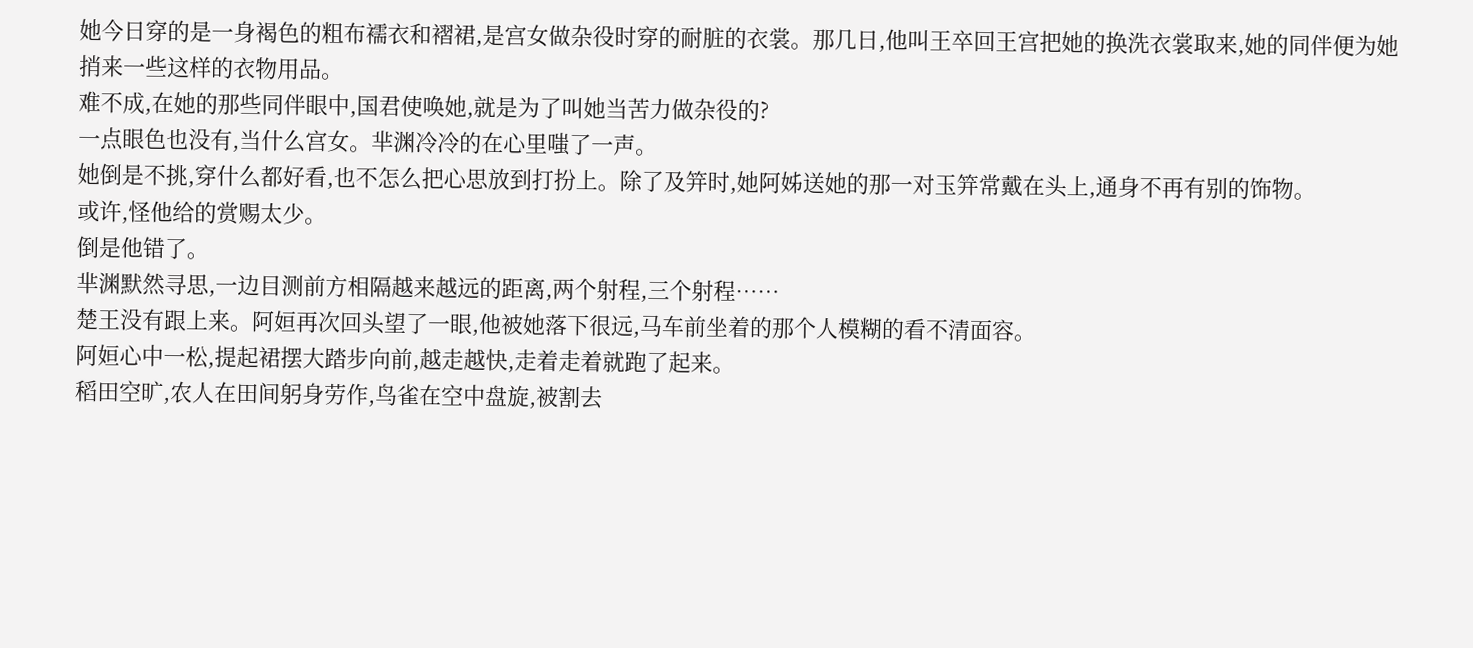她今日穿的是一身褐色的粗布襦衣和褶裙,是宫女做杂役时穿的耐脏的衣裳。那几日,他叫王卒回王宫把她的换洗衣裳取来,她的同伴便为她捎来一些这样的衣物用品。
难不成,在她的那些同伴眼中,国君使唤她,就是为了叫她当苦力做杂役的?
一点眼色也没有,当什么宫女。芈渊冷冷的在心里嗤了一声。
她倒是不挑,穿什么都好看,也不怎么把心思放到打扮上。除了及笄时,她阿姊送她的那一对玉笄常戴在头上,通身不再有别的饰物。
或许,怪他给的赏赐太少。
倒是他错了。
芈渊默然寻思,一边目测前方相隔越来越远的距离,两个射程,三个射程……
楚王没有跟上来。阿姮再次回头望了一眼,他被她落下很远,马车前坐着的那个人模糊的看不清面容。
阿姮心中一松,提起裙摆大踏步向前,越走越快,走着走着就跑了起来。
稻田空旷,农人在田间躬身劳作,鸟雀在空中盘旋,被割去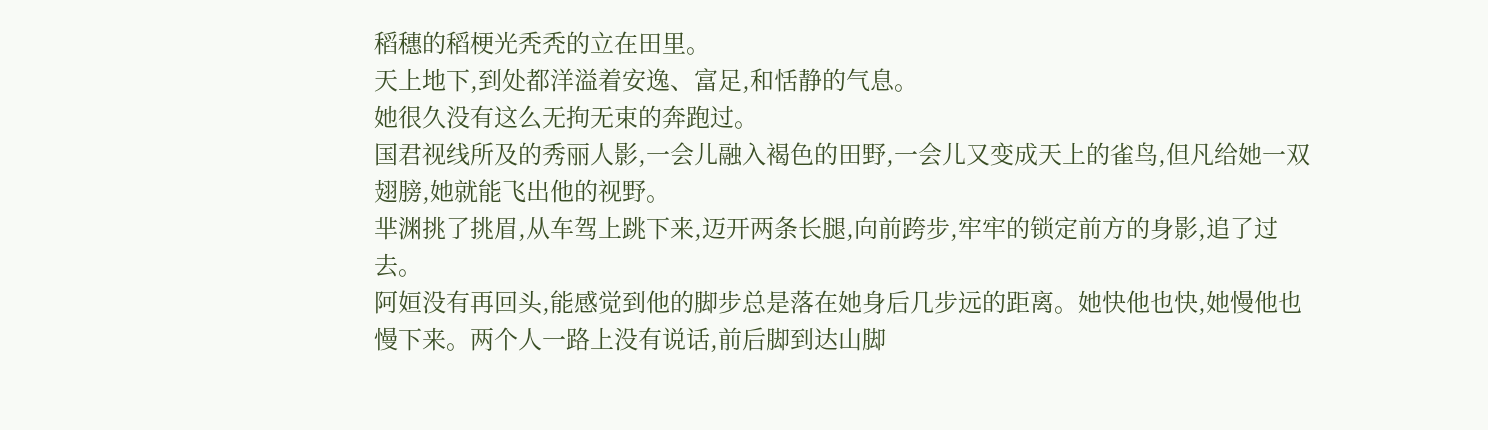稻穗的稻梗光秃秃的立在田里。
天上地下,到处都洋溢着安逸、富足,和恬静的气息。
她很久没有这么无拘无束的奔跑过。
国君视线所及的秀丽人影,一会儿融入褐色的田野,一会儿又变成天上的雀鸟,但凡给她一双翅膀,她就能飞出他的视野。
芈渊挑了挑眉,从车驾上跳下来,迈开两条长腿,向前跨步,牢牢的锁定前方的身影,追了过去。
阿姮没有再回头,能感觉到他的脚步总是落在她身后几步远的距离。她快他也快,她慢他也慢下来。两个人一路上没有说话,前后脚到达山脚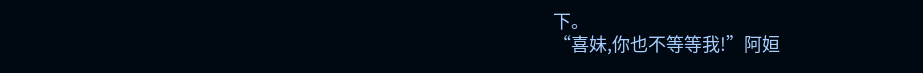下。
“喜妹,你也不等等我!”阿姮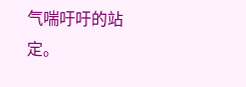气喘吁吁的站定。